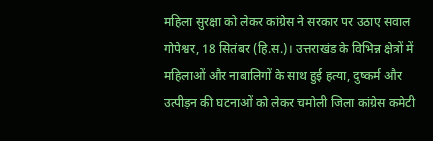महिला सुरक्षा को लेकर कांग्रेस ने सरकार पर उठाए सवाल
गोपेश्वर, 18 सितंबर (हि.स.)। उत्तराखंड के विभिन्न क्षेत्रों में महिलाओं और नाबालिगों के साथ हुई हत्या, दुष्कर्म और उत्पीड़न की घटनाओं को लेकर चमोली जिला कांग्रेस कमेटी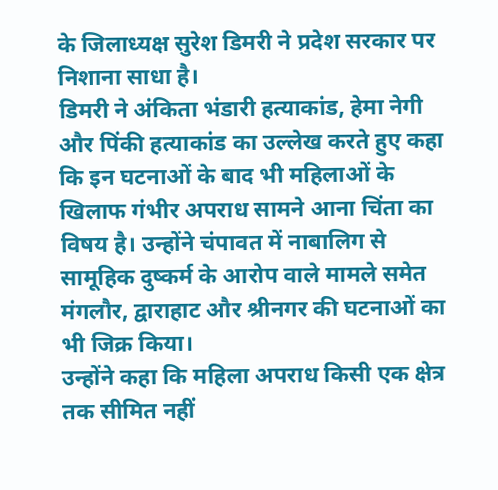के जिलाध्यक्ष सुरेश डिमरी ने प्रदेश सरकार पर निशाना साधा है।
डिमरी ने अंकिता भंडारी हत्याकांड, हेमा नेगी और पिंकी हत्याकांड का उल्लेख करते हुए कहा कि इन घटनाओं के बाद भी महिलाओं के खिलाफ गंभीर अपराध सामने आना चिंता का विषय है। उन्होंने चंपावत में नाबालिग से सामूहिक दुष्कर्म के आरोप वाले मामले समेत मंगलौर, द्वाराहाट और श्रीनगर की घटनाओं का भी जिक्र किया।
उन्होंने कहा कि महिला अपराध किसी एक क्षेत्र तक सीमित नहीं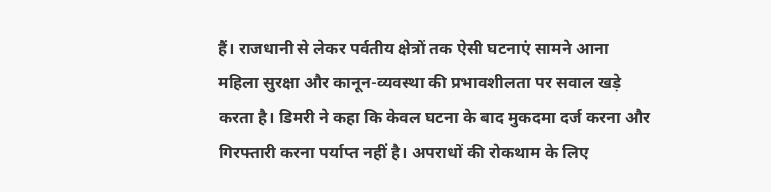हैं। राजधानी से लेकर पर्वतीय क्षेत्रों तक ऐसी घटनाएं सामने आना महिला सुरक्षा और कानून-व्यवस्था की प्रभावशीलता पर सवाल खड़े करता है। डिमरी ने कहा कि केवल घटना के बाद मुकदमा दर्ज करना और गिरफ्तारी करना पर्याप्त नहीं है। अपराधों की रोकथाम के लिए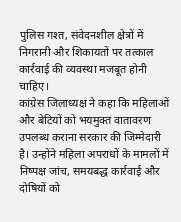पुलिस गश्त, संवेदनशील क्षेत्रों में निगरानी और शिकायतों पर तत्काल कार्रवाई की व्यवस्था मजबूत होनी चाहिए।
कांग्रेस जिलाध्यक्ष ने कहा कि महिलाओं और बेटियों को भयमुक्त वातावरण उपलब्ध कराना सरकार की जिम्मेदारी है। उन्होंने महिला अपराधों के मामलों में निष्पक्ष जांच, समयबद्ध कार्रवाई और दोषियों को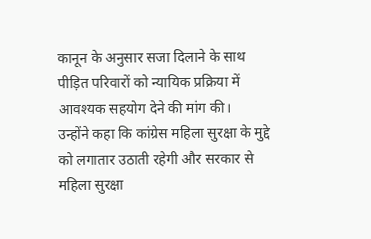कानून के अनुसार सजा दिलाने के साथ पीड़ित परिवारों को न्यायिक प्रक्रिया में आवश्यक सहयोग देने की मांग की।
उन्होंने कहा कि कांग्रेस महिला सुरक्षा के मुद्दे को लगातार उठाती रहेगी और सरकार से महिला सुरक्षा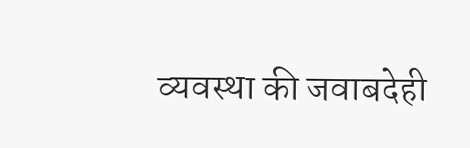व्यवस्था की जवाबदेही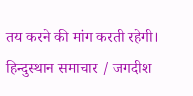तय करने की मांग करती रहेगी।
हिन्दुस्थान समाचार / जगदीश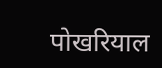पोखरियाल